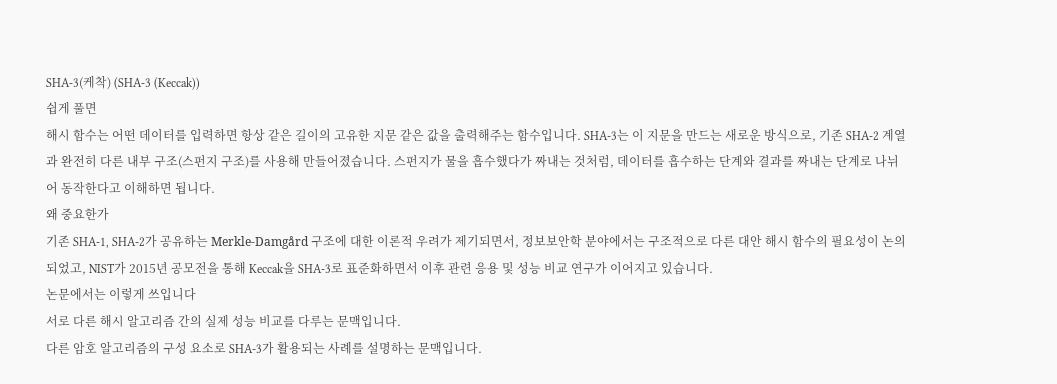SHA-3(케착) (SHA-3 (Keccak))
쉽게 풀면
해시 함수는 어떤 데이터를 입력하면 항상 같은 길이의 고유한 지문 같은 값을 출력해주는 함수입니다. SHA-3는 이 지문을 만드는 새로운 방식으로, 기존 SHA-2 계열과 완전히 다른 내부 구조(스펀지 구조)를 사용해 만들어졌습니다. 스펀지가 물을 흡수했다가 짜내는 것처럼, 데이터를 흡수하는 단계와 결과를 짜내는 단계로 나뉘어 동작한다고 이해하면 됩니다.
왜 중요한가
기존 SHA-1, SHA-2가 공유하는 Merkle-Damgård 구조에 대한 이론적 우려가 제기되면서, 정보보안학 분야에서는 구조적으로 다른 대안 해시 함수의 필요성이 논의되었고, NIST가 2015년 공모전을 통해 Keccak을 SHA-3로 표준화하면서 이후 관련 응용 및 성능 비교 연구가 이어지고 있습니다.
논문에서는 이렇게 쓰입니다
서로 다른 해시 알고리즘 간의 실제 성능 비교를 다루는 문맥입니다.
다른 암호 알고리즘의 구성 요소로 SHA-3가 활용되는 사례를 설명하는 문맥입니다.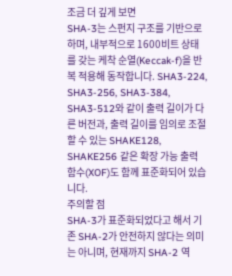조금 더 깊게 보면
SHA-3는 스펀지 구조를 기반으로 하며, 내부적으로 1600비트 상태를 갖는 케착 순열(Keccak-f)을 반복 적용해 동작합니다. SHA3-224, SHA3-256, SHA3-384, SHA3-512와 같이 출력 길이가 다른 버전과, 출력 길이를 임의로 조절할 수 있는 SHAKE128, SHAKE256 같은 확장 가능 출력 함수(XOF)도 함께 표준화되어 있습니다.
주의할 점
SHA-3가 표준화되었다고 해서 기존 SHA-2가 안전하지 않다는 의미는 아니며, 현재까지 SHA-2 역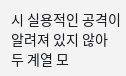시 실용적인 공격이 알려져 있지 않아 두 계열 모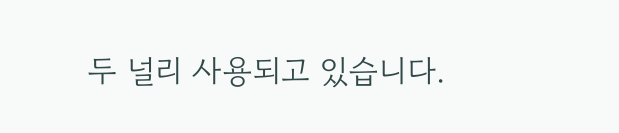두 널리 사용되고 있습니다.